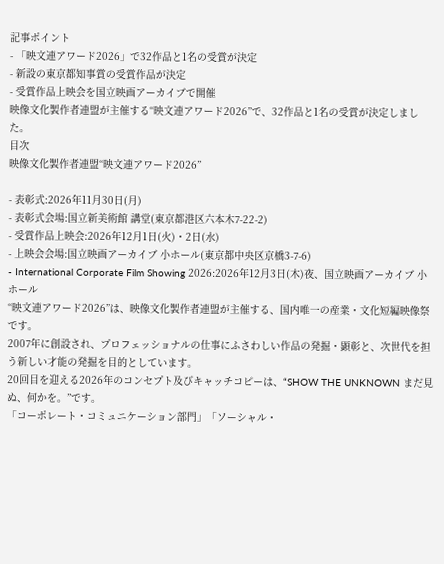記事ポイント
- 「映文連アワード2026」で32作品と1名の受賞が決定
- 新設の東京都知事賞の受賞作品が決定
- 受賞作品上映会を国立映画アーカイブで開催
映像文化製作者連盟が主催する“映文連アワード2026”で、32作品と1名の受賞が決定しました。
目次
映像文化製作者連盟“映文連アワード2026”

- 表彰式:2026年11月30日(月)
- 表彰式会場:国立新美術館 講堂(東京都港区六本木7-22-2)
- 受賞作品上映会:2026年12月1日(火)・2日(水)
- 上映会会場:国立映画アーカイブ 小ホール(東京都中央区京橋3-7-6)
- International Corporate Film Showing 2026:2026年12月3日(木)夜、国立映画アーカイブ 小ホール
“映文連アワード2026”は、映像文化製作者連盟が主催する、国内唯一の産業・文化短編映像祭です。
2007年に創設され、プロフェッショナルの仕事にふさわしい作品の発掘・顕彰と、次世代を担う新しい才能の発掘を目的としています。
20回目を迎える2026年のコンセプト及びキャッチコピーは、“SHOW THE UNKNOWN まだ見ぬ、何かを。”です。
「コーポレート・コミュニケーション部門」「ソーシャル・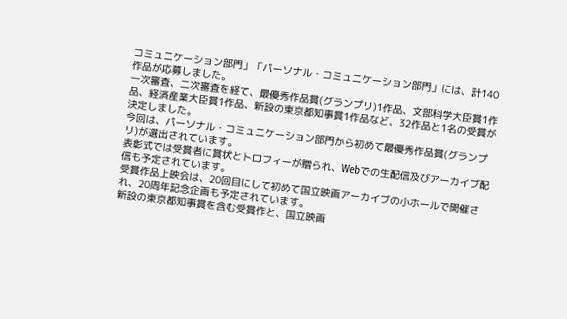コミュニケーション部門」「パーソナル・コミュニケーション部門」には、計140作品が応募しました。
一次審査、二次審査を経て、最優秀作品賞(グランプリ)1作品、文部科学大臣賞1作品、経済産業大臣賞1作品、新設の東京都知事賞1作品など、32作品と1名の受賞が決定しました。
今回は、パーソナル・コミュニケーション部門から初めて最優秀作品賞(グランプリ)が選出されています。
表彰式では受賞者に賞状とトロフィーが贈られ、Webでの生配信及びアーカイブ配信も予定されています。
受賞作品上映会は、20回目にして初めて国立映画アーカイブの小ホールで開催され、20周年記念企画も予定されています。
新設の東京都知事賞を含む受賞作と、国立映画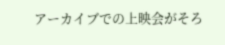アーカイブでの上映会がそろ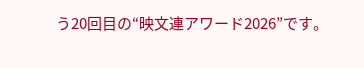う20回目の“映文連アワード2026”です。